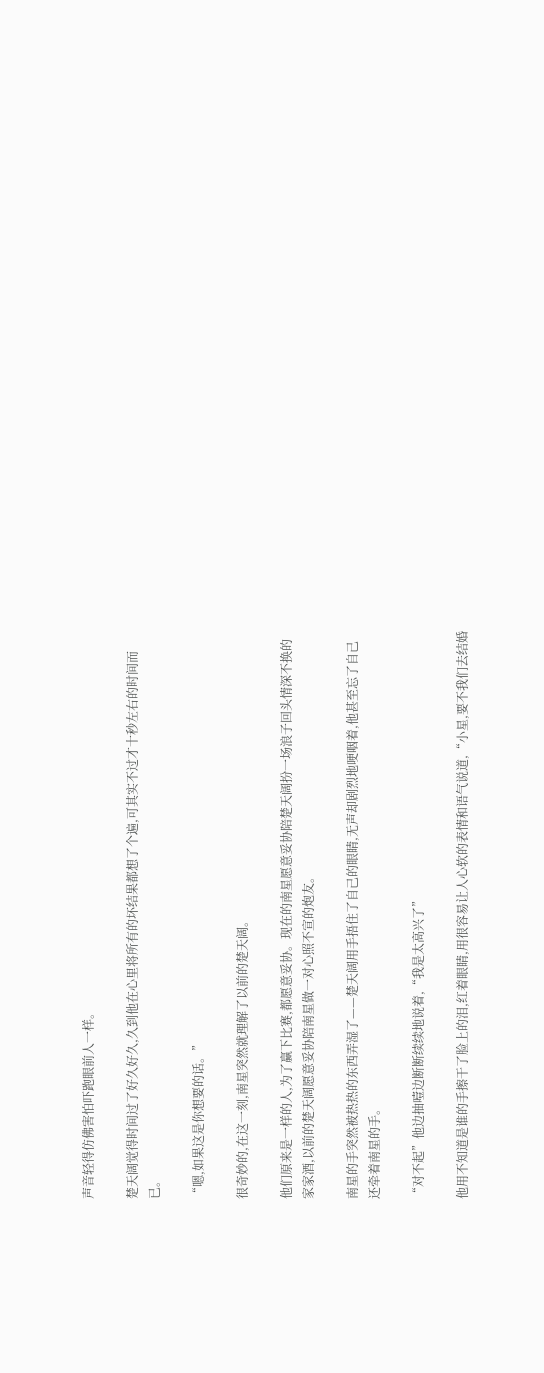声音轻得仿佛害怕吓跑眼前人一样。

楚天阔觉得时间过了好久好久,久到他在心里将所有的坏结果都想了个遍,可其实不过才十秒左右的时间而已。

“嗯,如果这是你想要的话。”

很奇妙的,在这一刻,南星突然就理解了以前的楚天阔。

他们原来是一样的人,为了赢下比赛,都愿意妥协。现在的南星愿意妥协陪楚天阔扮一场浪子回头情深不换的家家酒,以前的楚天阔愿意妥协陪南星做一对心照不宣的炮友。

南星的手突然被热热的东西弄湿了——楚天阔用手捂住了自己的眼睛,无声却剧烈地哽咽着,他甚至忘了自己还牵着南星的手。

“对不起”他边抽噎边断断续续地说着,“我是太高兴了”

他用不知道是谁的手擦干了脸上的泪,红着眼睛,用很容易让人心软的表情和语气说道,“小星,要不我们去结婚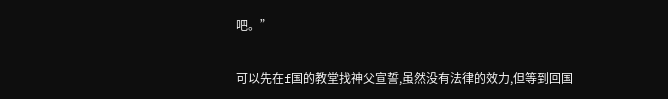吧。”

可以先在f国的教堂找神父宣誓,虽然没有法律的效力,但等到回国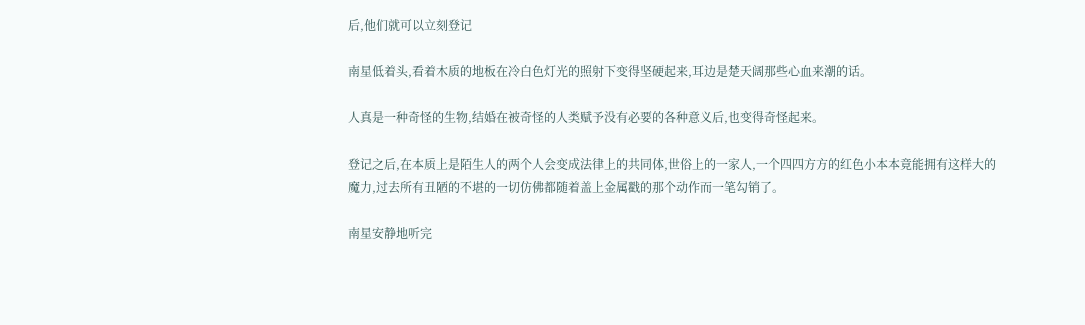后,他们就可以立刻登记

南星低着头,看着木质的地板在冷白色灯光的照射下变得坚硬起来,耳边是楚天阔那些心血来潮的话。

人真是一种奇怪的生物,结婚在被奇怪的人类赋予没有必要的各种意义后,也变得奇怪起来。

登记之后,在本质上是陌生人的两个人会变成法律上的共同体,世俗上的一家人,一个四四方方的红色小本本竟能拥有这样大的魔力,过去所有丑陋的不堪的一切仿佛都随着盖上金属戳的那个动作而一笔勾销了。

南星安静地听完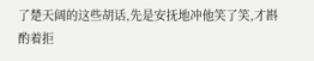了楚天阔的这些胡话,先是安抚地冲他笑了笑,才斟酌着拒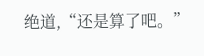绝道,“还是算了吧。”